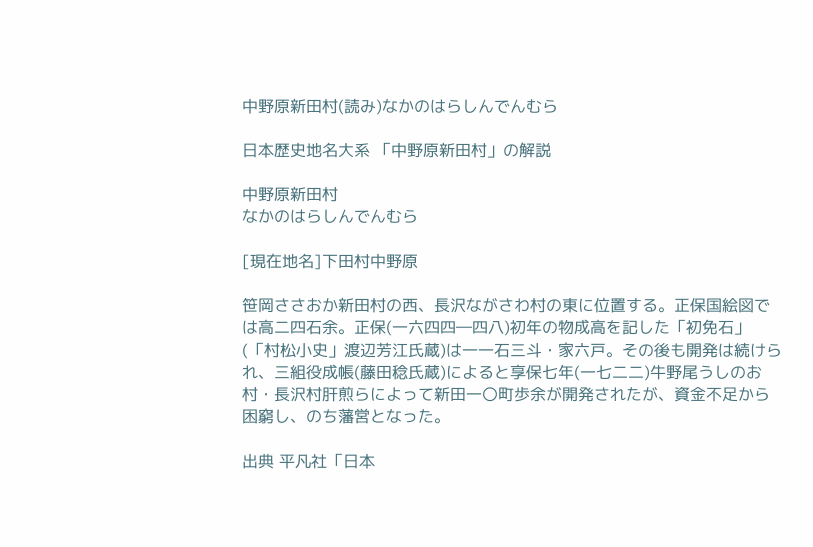中野原新田村(読み)なかのはらしんでんむら

日本歴史地名大系 「中野原新田村」の解説

中野原新田村
なかのはらしんでんむら

[現在地名]下田村中野原

笹岡ささおか新田村の西、長沢ながさわ村の東に位置する。正保国絵図では高二四石余。正保(一六四四―四八)初年の物成高を記した「初免石」(「村松小史」渡辺芳江氏蔵)は一一石三斗・家六戸。その後も開発は続けられ、三組役成帳(藤田稔氏蔵)によると享保七年(一七二二)牛野尾うしのお村・長沢村肝煎らによって新田一〇町歩余が開発されたが、資金不足から困窮し、のち藩営となった。

出典 平凡社「日本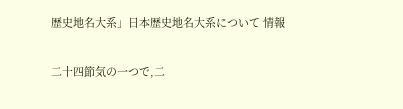歴史地名大系」日本歴史地名大系について 情報

二十四節気の一つで,二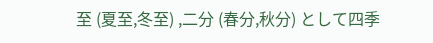至 (夏至,冬至) ,二分 (春分,秋分) として四季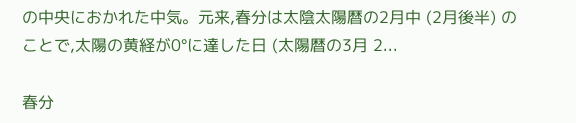の中央におかれた中気。元来,春分は太陰太陽暦の2月中 (2月後半) のことで,太陽の黄経が0°に達した日 (太陽暦の3月 2...

春分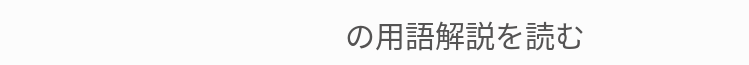の用語解説を読む